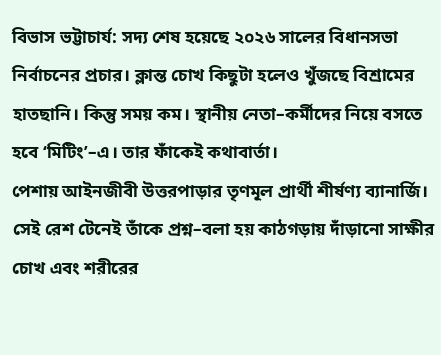বিভাস ভট্টাচার্য: সদ্য শেষ হয়েছে ২০২৬ সালের বিধানসভা নির্বাচনের প্রচার। ক্লান্ত চোখ কিছুটা হলেও খুঁজছে বিশ্রামের হাতছানি। কিন্তু সময় কম। স্থানীয় নেতা–কর্মীদের নিয়ে বসতে হবে ‘মিটিং’–এ। তার ফাঁকেই কথাবার্তা।
পেশায় আইনজীবী উত্তরপাড়ার তৃণমূল প্রার্থী শীর্ষণ্য ব্যানার্জি। সেই রেশ টেনেই তাঁকে প্রশ্ন–বলা হয় কাঠগড়ায় দাঁড়ানো সাক্ষীর চোখ এবং শরীরের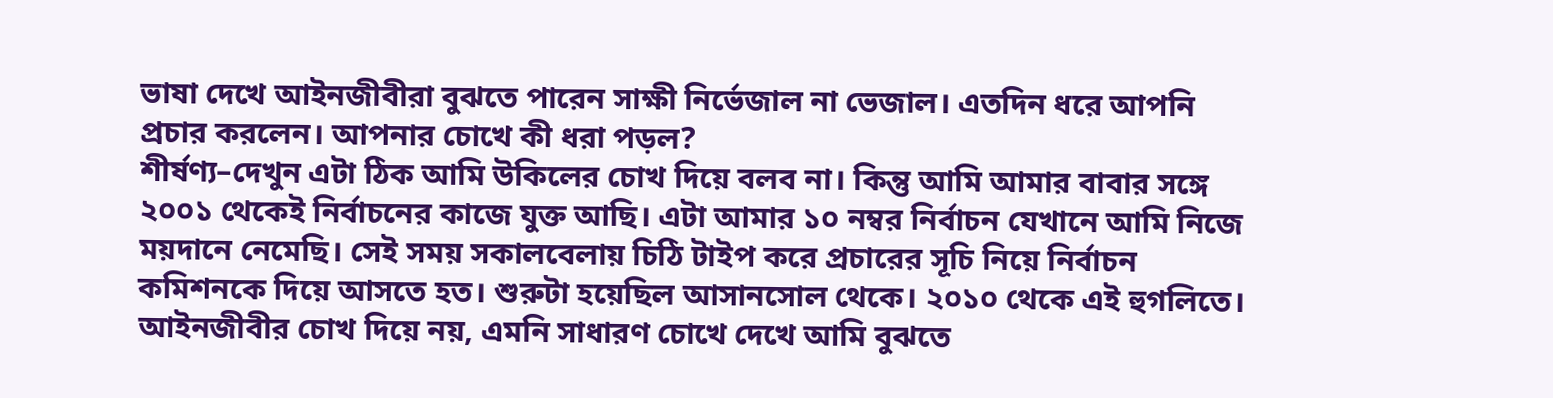ভাষা দেখে আইনজীবীরা বুঝতে পারেন সাক্ষী নির্ভেজাল না ভেজাল। এতদিন ধরে আপনি প্রচার করলেন। আপনার চোখে কী ধরা পড়ল?
শীর্ষণ্য–দেখুন এটা ঠিক আমি উকিলের চোখ দিয়ে বলব না। কিন্তু আমি আমার বাবার সঙ্গে ২০০১ থেকেই নির্বাচনের কাজে যুক্ত আছি। এটা আমার ১০ নম্বর নির্বাচন যেখানে আমি নিজে ময়দানে নেমেছি। সেই সময় সকালবেলায় চিঠি টাইপ করে প্রচারের সূচি নিয়ে নির্বাচন কমিশনকে দিয়ে আসতে হত। শুরুটা হয়েছিল আসানসোল থেকে। ২০১০ থেকে এই হুগলিতে। আইনজীবীর চোখ দিয়ে নয়, এমনি সাধারণ চোখে দেখে আমি বুঝতে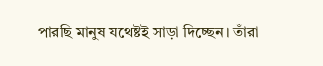পারছি মানুষ যথেষ্টই সাড়া দিচ্ছেন। তাঁরা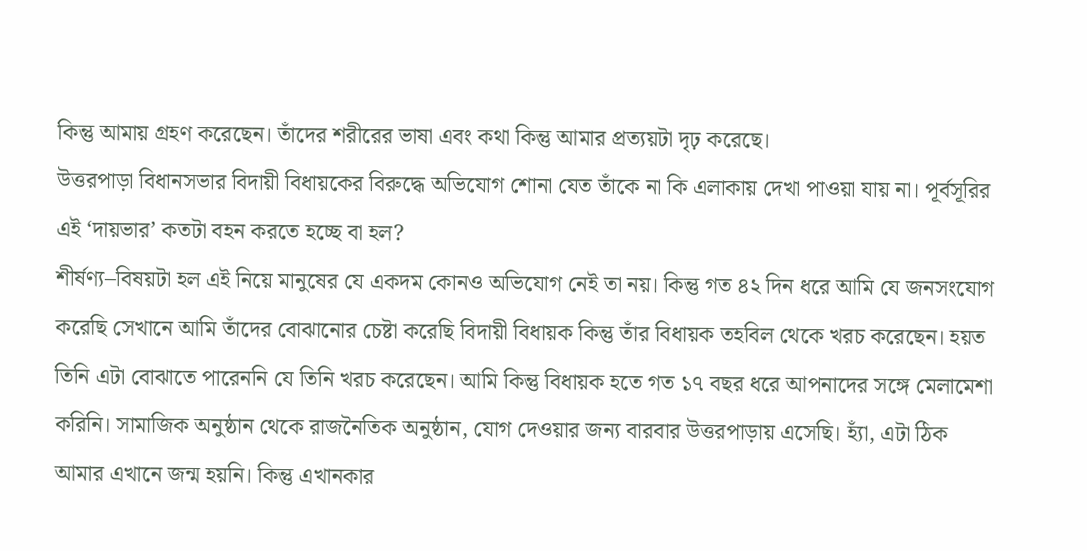কিন্তু আমায় গ্রহণ করেছেন। তাঁদের শরীরের ভাষা এবং কথা কিন্তু আমার প্রত্যয়টা দৃঢ় করেছে।
উত্তরপাড়া বিধানসভার বিদায়ী বিধায়কের বিরুদ্ধে অভিযোগ শোনা যেত তাঁকে না কি এলাকায় দেখা পাওয়া যায় না। পূর্বসূরির এই ‘দায়ভার’ কতটা বহন করতে হচ্ছে বা হল?
শীর্ষণ্য–বিষয়টা হল এই নিয়ে মানুষের যে একদম কোনও অভিযোগ নেই তা নয়। কিন্তু গত ৪২ দিন ধরে আমি যে জনসংযোগ করেছি সেখানে আমি তাঁদের বোঝানোর চেষ্টা করেছি বিদায়ী বিধায়ক কিন্তু তাঁর বিধায়ক তহবিল থেকে খরচ করেছেন। হয়ত তিনি এটা বোঝাতে পারেননি যে তিনি খরচ করেছেন। আমি কিন্তু বিধায়ক হতে গত ১৭ বছর ধরে আপনাদের সঙ্গে মেলামেশা করিনি। সামাজিক অনুষ্ঠান থেকে রাজনৈতিক অনুষ্ঠান, যোগ দেওয়ার জন্য বারবার উত্তরপাড়ায় এসেছি। হ্যাঁ, এটা ঠিক আমার এখানে জন্ম হয়নি। কিন্তু এখানকার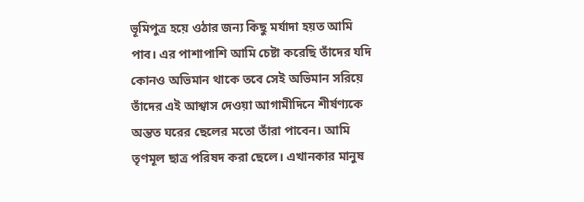ভূমিপুত্র হয়ে ওঠার জন্য কিছু মর্যাদা হয়ত আমি পাব। এর পাশাপাশি আমি চেষ্টা করেছি তাঁদের যদি কোনও অভিমান থাকে তবে সেই অভিমান সরিয়ে তাঁদের এই আশ্বাস দেওয়া আগামীদিনে শীর্ষণ্যকে অন্তত ঘরের ছেলের মতো তাঁরা পাবেন। আমি তৃণমূল ছাত্র পরিষদ করা ছেলে। এখানকার মানুষ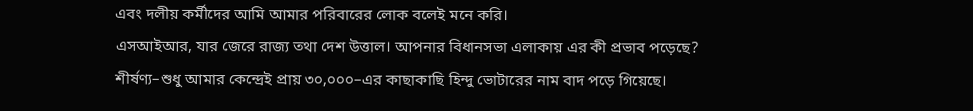এবং দলীয় কর্মীদের আমি আমার পরিবারের লোক বলেই মনে করি।
এসআইআর, যার জেরে রাজ্য তথা দেশ উত্তাল। আপনার বিধানসভা এলাকায় এর কী প্রভাব পড়েছে?
শীর্ষণ্য–শুধু আমার কেন্দ্রেই প্রায় ৩০,০০০–এর কাছাকাছি হিন্দু ভোটারের নাম বাদ পড়ে গিয়েছে।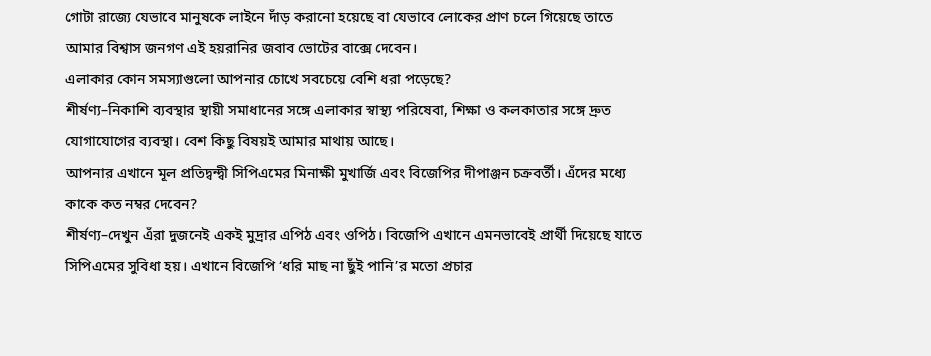গোটা রাজ্যে যেভাবে মানুষকে লাইনে দাঁড় করানো হয়েছে বা যেভাবে লোকের প্রাণ চলে গিয়েছে তাতে আমার বিশ্বাস জনগণ এই হয়রানির জবাব ভোটের বাক্সে দেবেন।
এলাকার কোন সমস্যাগুলো আপনার চোখে সবচেয়ে বেশি ধরা পড়েছে?
শীর্ষণ্য–নিকাশি ব্যবস্থার স্থায়ী সমাধানের সঙ্গে এলাকার স্বাস্থ্য পরিষেবা, শিক্ষা ও কলকাতার সঙ্গে দ্রুত যোগাযোগের ব্যবস্থা। বেশ কিছু বিষয়ই আমার মাথায় আছে।
আপনার এখানে মূল প্রতিদ্বন্দ্বী সিপিএমের মিনাক্ষী মুখার্জি এবং বিজেপির দীপাঞ্জন চক্রবর্তী। এঁদের মধ্যে কাকে কত নম্বর দেবেন?
শীর্ষণ্য–দেখুন এঁরা দুজনেই একই মুদ্রার এপিঠ এবং ওপিঠ। বিজেপি এখানে এমনভাবেই প্রার্থী দিয়েছে যাতে সিপিএমের সুবিধা হয়। এখানে বিজেপি ‘ধরি মাছ না ছুঁই পানি’র মতো প্রচার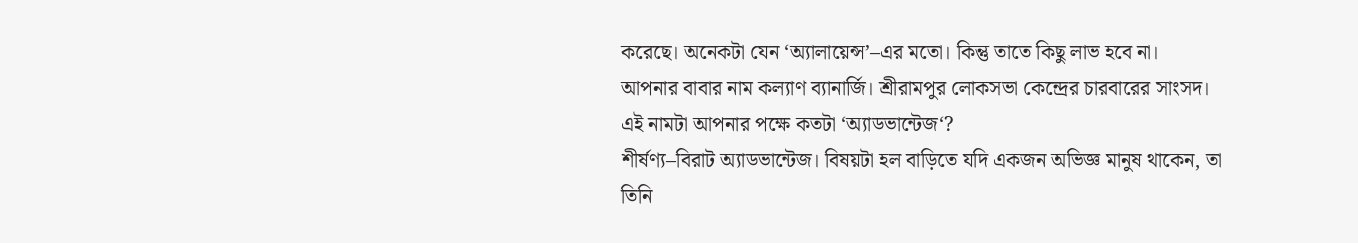করেছে। অনেকটা যেন ‘অ্যালায়েন্স’–এর মতো। কিন্তু তাতে কিছু লাভ হবে না।
আপনার বাবার নাম কল্যাণ ব্যানার্জি। শ্রীরামপুর লোকসভা কেন্দ্রের চারবারের সাংসদ। এই নামটা আপনার পক্ষে কতটা ‘অ্যাডভান্টেজ‘?
শীর্ষণ্য–বিরাট অ্যাডভান্টেজ। বিষয়টা হল বাড়িতে যদি একজন অভিজ্ঞ মানুষ থাকেন, তা তিনি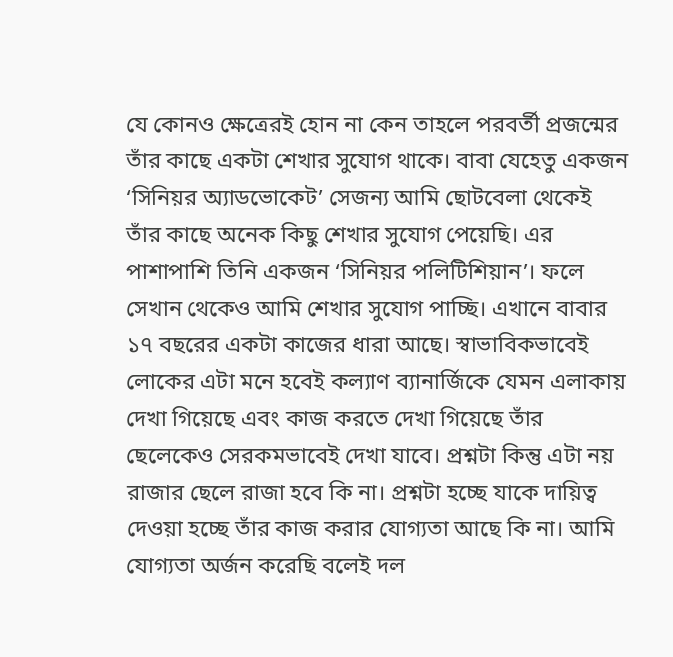যে কোনও ক্ষেত্রেরই হোন না কেন তাহলে পরবর্তী প্রজন্মের তাঁর কাছে একটা শেখার সুযোগ থাকে। বাবা যেহেতু একজন ‘সিনিয়র অ্যাডভোকেট’ সেজন্য আমি ছোটবেলা থেকেই তাঁর কাছে অনেক কিছু শেখার সুযোগ পেয়েছি। এর পাশাপাশি তিনি একজন ‘সিনিয়র পলিটিশিয়ান’। ফলে সেখান থেকেও আমি শেখার সুযোগ পাচ্ছি। এখানে বাবার ১৭ বছরের একটা কাজের ধারা আছে। স্বাভাবিকভাবেই লোকের এটা মনে হবেই কল্যাণ ব্যানার্জিকে যেমন এলাকায় দেখা গিয়েছে এবং কাজ করতে দেখা গিয়েছে তাঁর ছেলেকেও সেরকমভাবেই দেখা যাবে। প্রশ্নটা কিন্তু এটা নয় রাজার ছেলে রাজা হবে কি না। প্রশ্নটা হচ্ছে যাকে দায়িত্ব দেওয়া হচ্ছে তাঁর কাজ করার যোগ্যতা আছে কি না। আমি যোগ্যতা অর্জন করেছি বলেই দল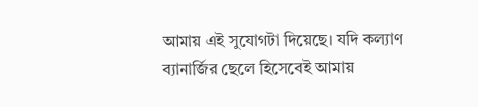আমায় এই সুযোগটা দিয়েছে। যদি কল্যাণ ব্যানার্জির ছেলে হিসেবেই আমায়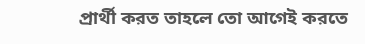প্রার্থী করত তাহলে তো আগেই করতে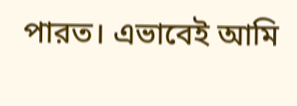পারত। এভাবেই আমি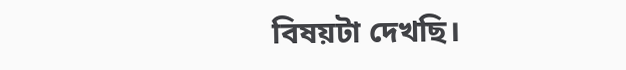বিষয়টা দেখছি।